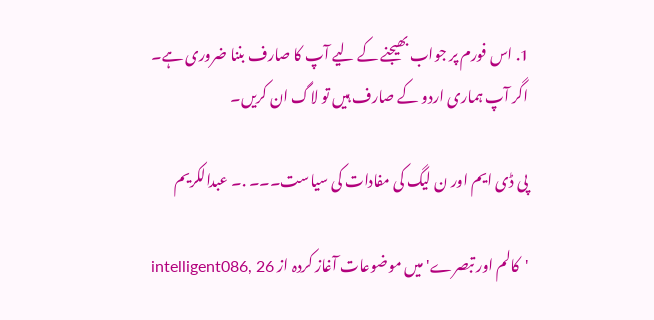1. اس فورم پر جواب بھیجنے کے لیے آپ کا صارف بننا ضروری ہے۔ اگر آپ ہماری اردو کے صارف ہیں تو لاگ ان کریں۔

پی ڈی ایم اور ن لیگ کی مفادات کی سیاست۔۔۔ .۔ عبدالکریم

'کالم اور تبصرے' میں موضوعات آغاز کردہ از intelligent086, 26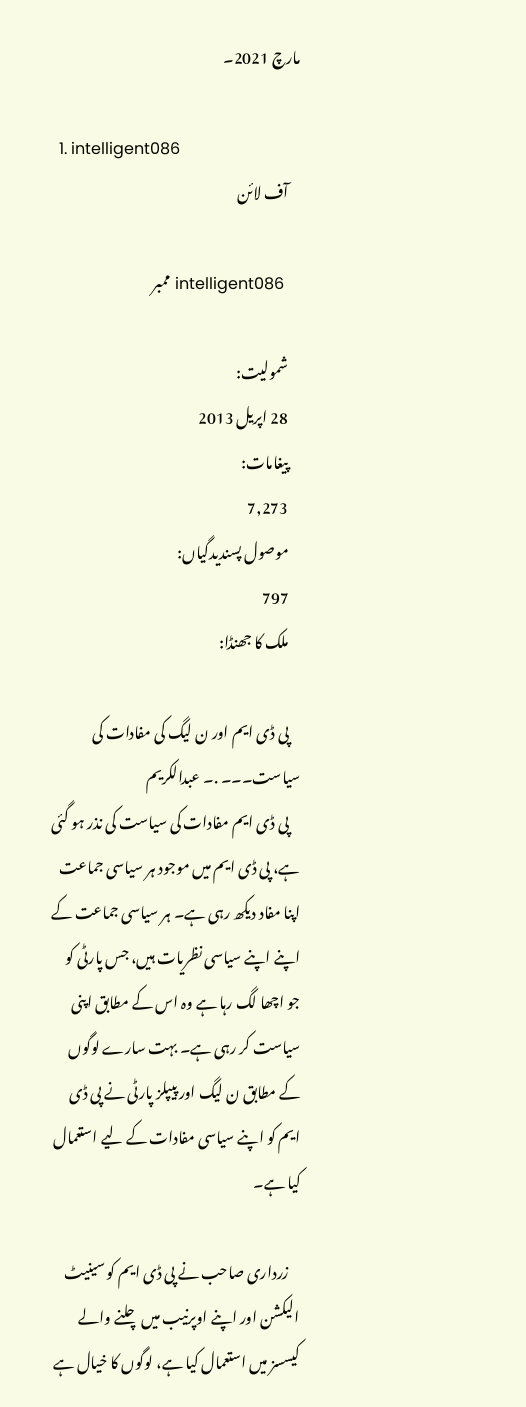مارچ 2021۔

  1. intelligent086
    آف لائن

    intelligent086 ممبر

    شمولیت:
    28 اپریل 2013
    پیغامات:
    7,273
    موصول پسندیدگیاں:
    797
    ملک کا جھنڈا:

    پی ڈی ایم اور ن لیگ کی مفادات کی سیاست۔۔۔ .۔ عبدالکریم
    پی ڈی ایم مفادات کی سیاست کی نذر ہو گئی ہے، پی ڈی ایم میں موجود ہر سیاسی جماعت اپنا مفاد دیکھ رہی ہے۔ ہر سیاسی جماعت کے اپنے اپنے سیاسی نظریات ہیں، جس پارٹی کو جو اچھا لگ رہا ہے وہ اس کے مطابق اپنی سیاست کر رہی ہے۔ بہت سارے لوگوں کے مطابق ن لیگ اور پیپلز پارٹی نے پی ڈی ایم کو اپنے سیاسی مفادات کے لیے استعمال کیا ہے۔

    زرداری صاحب نے پی ڈی ایم کو سینیٹ الیکشن اور اپنے اوپرنیب میں چلنے والے کیسسز میں استعمال کیا ہے، لوگوں کا خیال ہے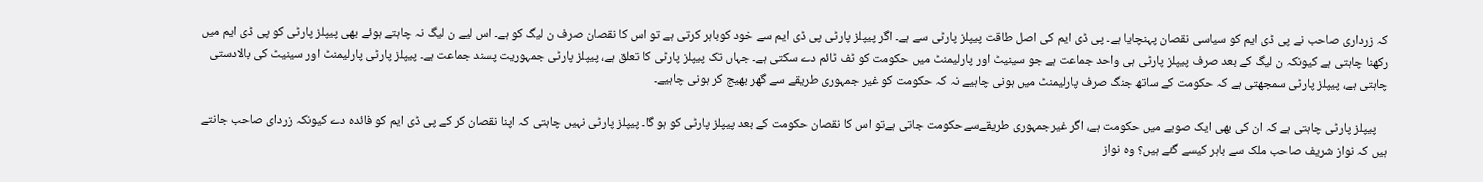کہ زرداری صاحب نے پی ڈی ایم کو سیاسی نقصان پہنچایا ہے۔ پی ڈی ایم کی اصل طاقت پیپلز پارٹی سے ہے۔ اگر پیپلز پارٹی پی ڈی ایم سے خود کوباہر کرتی ہے تو اس کا نقصان صرف ن لیگ کو ہے۔ اس لیے ن لیگ نہ چاہتے ہوئے بھی پیپلز پارٹی کو پی ڈی ایم میں رکھنا چاہتی ہے کیونکہ ن لیگ کے بعد صرف پیپلز پارٹی ہی واحد جماعت ہے جو سینیٹ اور پارلیمنٹ میں حکومت کو ٹف ٹائم دے سکتی ہے۔ جہاں تک پیپلز پارٹی کا تعلق ہے، پیپلز پارٹی جمہوریت پسند جماعت ہے۔ پیپلز پارٹی پارلیمنٹ اور سینیٹ کی بالادستی چاہتی ہے، پیپلز پارٹی سمجھتی ہے کہ حکومت کے ساتھ جنگ صرف پارلیمنٹ میں ہونی چاہیے نہ کہ حکومت کو غیر جمہوری طریقے سے گھر بھیج کر ہونی چاہیے۔

    پیپلز پارٹی چاہتی ہے کہ ان کی بھی ایک صوبے میں حکومت ہے، اگر غیرجمہوری طریقےسےحکومت جاتی ہےتو اس کا نقصان حکومت کے بعد پیپلز پارٹی کو ہو گا۔ پیپلز پارٹی نہیں چاہتی کہ اپنا نقصان کر کے پی ڈی ایم کو فائدہ دے کیونکہ زردای صاحب جانتے ہیں کہ نواز شریف صاحب ملک سے باہر کیسے گئے ہیں؟ وہ نواز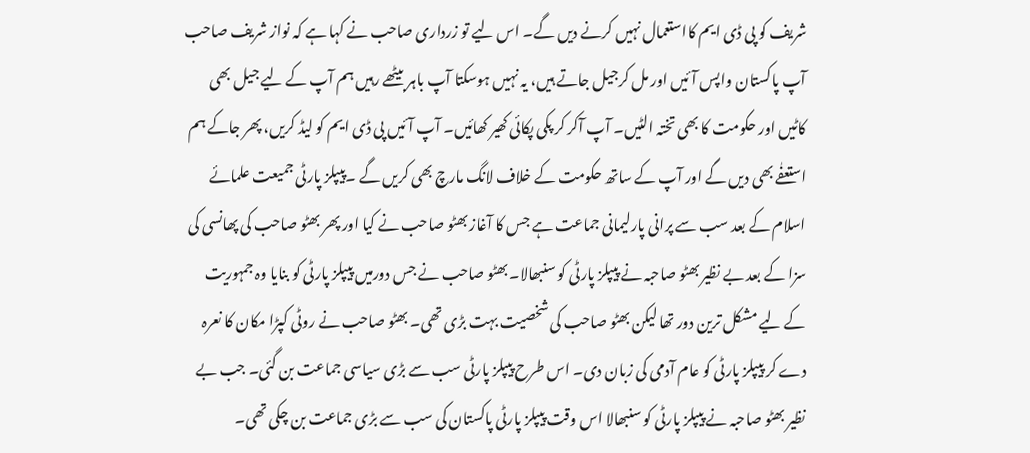شریف کو پی ڈی ایم کااستعمال نہیں کرنے دیں گے۔ اس لیے تو زرداری صاحب نے کہا ہے کہ نواز شریف صاحب آپ پاکستان واپس آئیں اور مل کرجیل جاتے ہیں، یہ نہیں ہوسکتا آپ باہر بیٹھے رہیں ہم آپ کے لیے جیل بھی کاٹیں اور حکومت کا بھی تختہ الٹیں۔ آپ آکر کر پکی پکائی کھیر کھائیں۔ آپ آئیں پی ڈی ایم کو لیڈ کریں، پھر جاکے ہم استعفٰے بھی دیں گے اور آپ کے ساتھ حکومت کے خلاف لانگ مارچ بھی کریں گے ۔پیپلز پارٹی جمیعت علمائے اسلام کے بعد سب سے پرانی پارلیمانی جماعت ہے جس کا آغاز بھٹو صاحب نے کیا اور پھر بھٹو صاحب کی پھانسی کی سزا کے بعد بے نظیر بھٹو صاحبہ نے پیپلز پارٹی کو سنبھالا۔ بھٹو صاحب نے جس دورمیں پیپلز پارٹی کو بنایا وہ جمہوریت کے لیے مشکل ترین دور تھا لیکن بھٹو صاحب کی شخصیت بہت بڑی تھی۔ بھٹو صاحب نے روٹی کپڑا مکان کا نعرہ دے کر پیپلز پارٹی کو عام آدمی کی زبان دی۔ اس طرح پیپلز پارٹی سب سے بڑی سیاسی جماعت بن گئی۔ جب بے نظیر بھٹو صاحبہ نے پیپلز پارٹی کو سنبھالا اس وقت پیپلز پارٹی پاکستان کی سب سے بڑی جماعت بن چکی تھی۔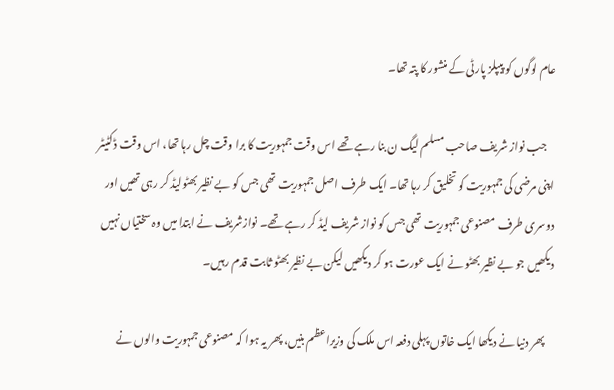عام لوگوں کو پیپلز پارٹی کے منشور کا پتہ تھا۔

    جب نواز شریف صاحب مسلم لیگ ن بنا رہے تھے اس وقت جمہوریت کا برا وقت چل رہا تھا، اس وقت ڈکٹیٹر اپنی مرضی کی جمہوریت کو تخلیق کر رہا تھا۔ ایک طرف اصل جمہوریت تھی جس کو بے نظیر بھٹولیڈ کر رہی تھیں اور دوسری طرف مصنوعی جمہوریت تھی جس کو نواز شریف لیڈ کر رہے تھے۔ نوازشریف نے ابتدا میں وہ سختیاں نہیں دیکھیں جو بے نظیر بھٹو نے ایک عورت ہو کر دیکھیں لیکن بے نظیر بھٹو ثابت قدم رہیں۔

    پھر دنیا نے دیکھا ایک خاتوں پہلی دفعہ اس ملک کی وزیراعظم بنیں، پھر یہ ہوا کہ مصنوعی جمہوریت والوں نے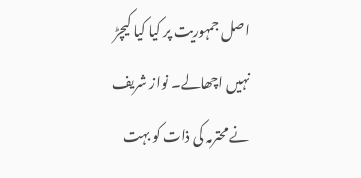اصل جمہوریت پر کیا کیا کیچڑ نہیں اچھالے۔ نواز شریف نے محترمہ کی ذات کو بہت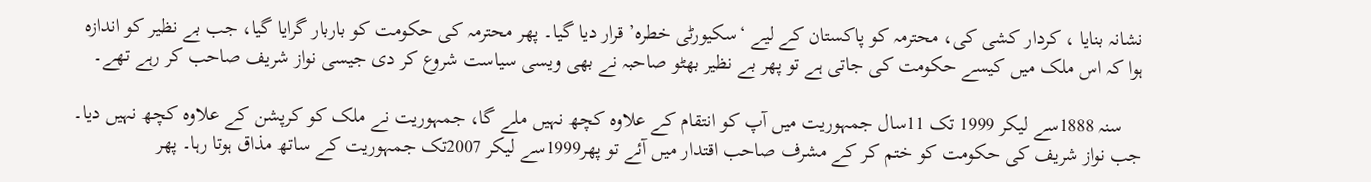نشانہ بنایا ، کردار کشی کی، محترمہ کو پاکستان کے لیے ‘سکیورٹی خطرہ’ قرار دیا گیا۔ پھر محترمہ کی حکومت کو باربار گرایا گیا، جب بے نظیر کو اندازہ ہوا کہ اس ملک میں کیسے حکومت کی جاتی ہے تو پھر بے نظیر بھٹو صاحبہ نے بھی ویسی سیاست شروع کر دی جیسی نواز شریف صاحب کر رہے تھے۔

    سنہ 1888سے لیکر 1999 تک 11سال جمہوریت میں آپ کو انتقام کے علاوہ کچھ نہیں ملے گا، جمہوریت نے ملک کو کرپشن کے علاوہ کچھ نہیں دیا۔ جب نواز شریف کی حکومت کو ختم کر کے مشرف صاحب اقتدار میں آئے تو پھر1999سے لیکر 2007تک جمہوریت کے ساتھ مذاق ہوتا رہا۔ پھر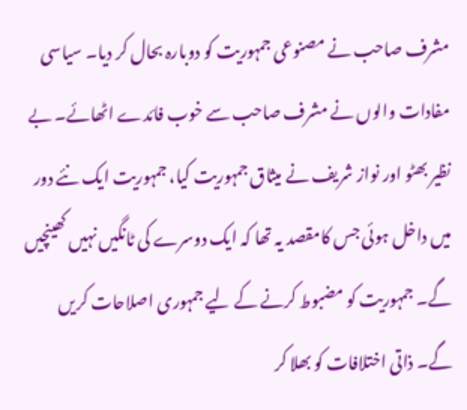مشرف صاحب نے مصنوعی جمہوریت کو دوبارہ بحال کر دیا۔ سیاسی مفادات والوں نے مشرف صاحب سے خوب فائدے اٹھائے۔ بے نظیر بھٹو اور نواز شریف نے میثاق جمہوریت کیا، جمہوریت ایک نئے دور میں داخل ہوئی جس کامقصد یہ تھا کہ ایک دوسرے کی ٹانگیں نہیں کھینچیں گے۔ جمہوریت کو مضبوط کرنے کے لیے جمہوری اصلاحات کریں گے۔ ذاتی اختلافات کو بھلا کر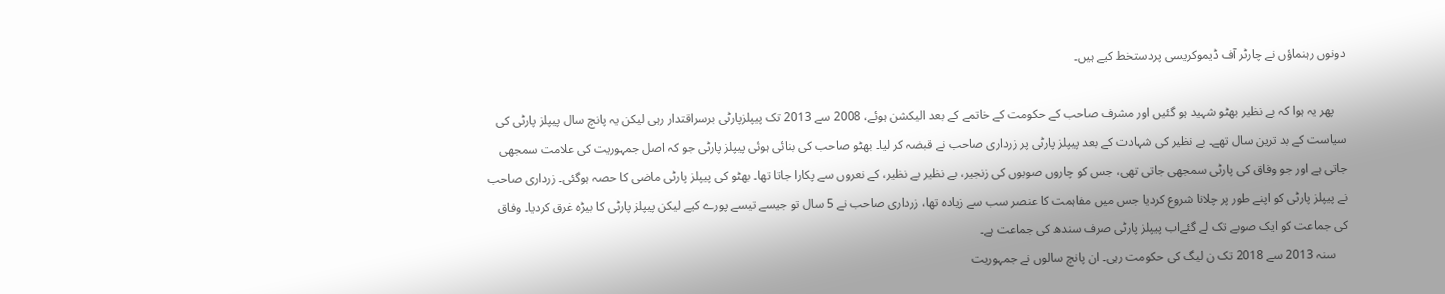دونوں رہنماؤں نے چارٹر آف ڈیموکریسی پردستخط کیے ہیں۔

    پھر یہ ہوا کہ بے نظیر بھٹو شہید ہو گئیں اور مشرف صاحب کے حکومت کے خاتمے کے بعد الیکشن ہوئے، 2008 سے 2013 تک پیپلزپارٹی برسراقتدار رہی لیکن یہ پانچ سال پیپلز پارٹی کی سیاست کے بد ترین سال تھے۔ بے نظیر کی شہادت کے بعد پیپلز پارٹی پر زرداری صاحب نے قبضہ کر لیا۔ بھٹو صاحب کی بنائی ہوئی پیپلز پارٹی جو کہ اصل جمہوریت کی علامت سمجھی جاتی ہے اور جو وفاق کی پارٹی سمجھی جاتی تھی، جس کو چاروں صوبوں کی زنجیر، بے نظیر بے نظیر، کے نعروں سے پکارا جاتا تھا۔ بھٹو کی پیپلز پارٹی ماضی کا حصہ ہوگئی۔ زرداری صاحب نے پیپلز پارٹی کو اپنے طور پر چلانا شروع کردیا جس میں مفاہمت کا عنصر سب سے زیادہ تھا، زرداری صاحب نے 5 سال تو جیسے تیسے پورے کیے لیکن پیپلز پارٹی کا بیڑہ غرق کردیا۔ وفاق کی جماعت کو ایک صوبے تک لے گئےاب پیپلز پارٹی صرف سندھ کی جماعت ہے۔
    سنہ 2013 سے 2018 تک ن لیگ کی حکومت رہی۔ ان پانچ سالوں نے جمہوریت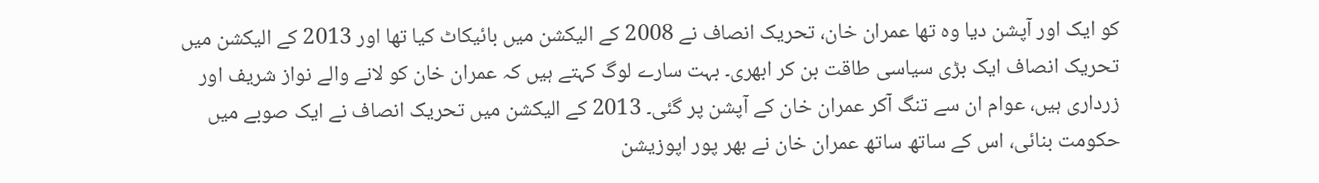کو ایک اور آپشن دیا وہ تھا عمران خان، تحریک انصاف نے 2008 کے الیکشن میں بائیکاٹ کیا تھا اور 2013 کے الیکشن میں تحریک انصاف ایک بڑی سیاسی طاقت بن کر ابھری۔ بہت سارے لوگ کہتے ہیں کہ عمران خان کو لانے والے نواز شریف اور زرداری ہیں، عوام ان سے تنگ آکر عمران خان کے آپشن پر گئی۔ 2013 کے الیکشن میں تحریک انصاف نے ایک صوبے میں حکومت بنائی، اس کے ساتھ ساتھ عمران خان نے بھر پور اپوزیشن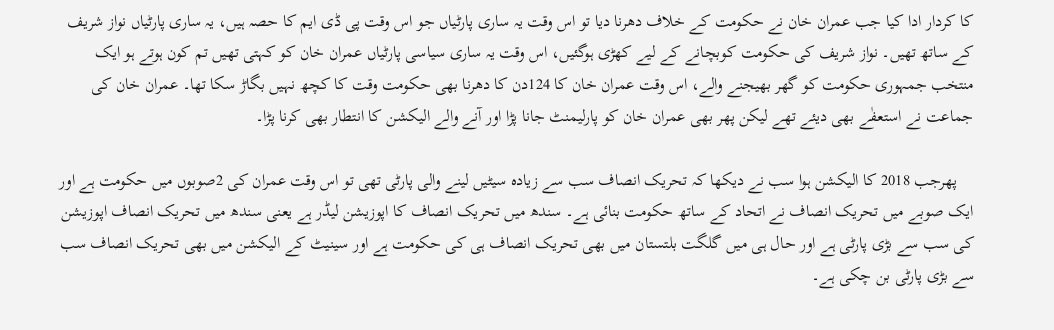کا کردار ادا کیا جب عمران خان نے حکومت کے خلاف دھرنا دیا تو اس وقت یہ ساری پارٹیاں جو اس وقت پی ڈی ایم کا حصہ ہیں، یہ ساری پارٹیاں نواز شریف کے ساتھ تھیں۔ نواز شریف کی حکومت کوبچانے کے لیے کھڑی ہوگئیں، اس وقت یہ ساری سیاسی پارٹیاں عمران خان کو کہتی تھیں تم کون ہوتے ہو ایک منتخب جمہوری حکومت کو گھر بھیجنے والے، اس وقت عمران خان کا 124دن کا دھرنا بھی حکومت وقت کا کچھ نہیں بگاڑ سکا تھا۔ عمران خان کی جماعت نے استعفٰے بھی دیئے تھے لیکن پھر بھی عمران خان کو پارلیمنٹ جانا پڑا اور آنے والے الیکشن کا انتطار بھی کرنا پڑا۔

    پھرجب 2018 کا الیکشن ہوا سب نے دیکھا کہ تحریک انصاف سب سے زیادہ سیٹیں لینے والی پارٹی تھی تو اس وقت عمران کی 2صوبوں میں حکومت ہے اور ایک صوبے میں تحریک انصاف نے اتحاد کے ساتھ حکومت بنائی ہے۔ سندھ میں تحریک انصاف کا اپوزیشن لیڈر ہے یعنی سندھ میں تحریک انصاف اپوزیشن کی سب سے بڑی پارٹی ہے اور حال ہی میں گلگت بلتستان میں بھی تحریک انصاف ہی کی حکومت ہے اور سینیٹ کے الیکشن میں بھی تحریک انصاف سب سے بڑی پارٹی بن چکی ہے۔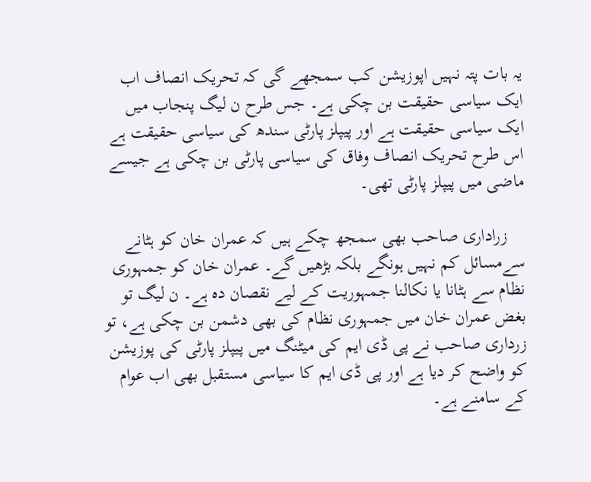یہ بات پتہ نہیں اپوزیشن کب سمجھے گی کہ تحریک انصاف اب ایک سیاسی حقیقت بن چکی ہے۔ جس طرح ن لیگ پنجاب میں ایک سیاسی حقیقت ہے اور پیپلز پارٹی سندھ کی سیاسی حقیقت ہے اس طرح تحریک انصاف وفاق کی سیاسی پارٹی بن چکی ہے جیسے ماضی میں پیپلز پارٹی تھی۔

    زراداری صاحب بھی سمجھ چکے ہیں کہ عمران خان کو ہٹانے سےمسائل کم نہیں ہونگے بلکہ بڑھیں گے۔ عمران خان کو جمہوری نظام سے ہٹانا یا نکالنا جمہوریت کے لیے نقصان دہ ہے۔ ن لیگ تو بغض عمران خان میں جمہوری نظام کی بھی دشمن بن چکی ہے، تو زرداری صاحب نے پی ڈی ایم کی میٹنگ میں پیپلز پارٹی کی پوزیشن کو واضح کر دیا ہے اور پی ڈی ایم کا سیاسی مستقبل بھی اب عوام کے سامنے ہے۔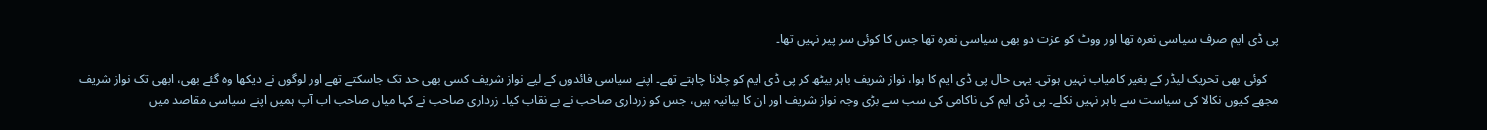پی ڈی ایم صرف سیاسی نعرہ تھا اور ووٹ کو عزت دو بھی سیاسی نعرہ تھا جس کا کوئی سر پیر نہیں تھا۔

    کوئی بھی تحریک لیڈر کے بغیر کامیاب نہیں ہوتی۔ یہی حال پی ڈی ایم کا ہوا، نواز شریف باہر بیٹھ کر پی ڈی ایم کو چلانا چاہتے تھے۔ اپنے سیاسی فائدوں کے لیے نواز شریف کسی بھی حد تک جاسکتے تھے اور لوگوں نے دیکھا وہ گئے بھی، ابھی تک نواز شریف مجھے کیوں نکالا کی سیاست سے باہر نہیں نکلے۔ پی ڈی ایم کی ناکامی کی سب سے بڑی وجہ نواز شریف اور ان کا بیانیہ ہیں، جس کو زرداری صاحب نے بے نقاب کیا۔ زرداری صاحب نے کہا میاں صاحب اب آپ ہمیں اپنے سیاسی مقاصد میں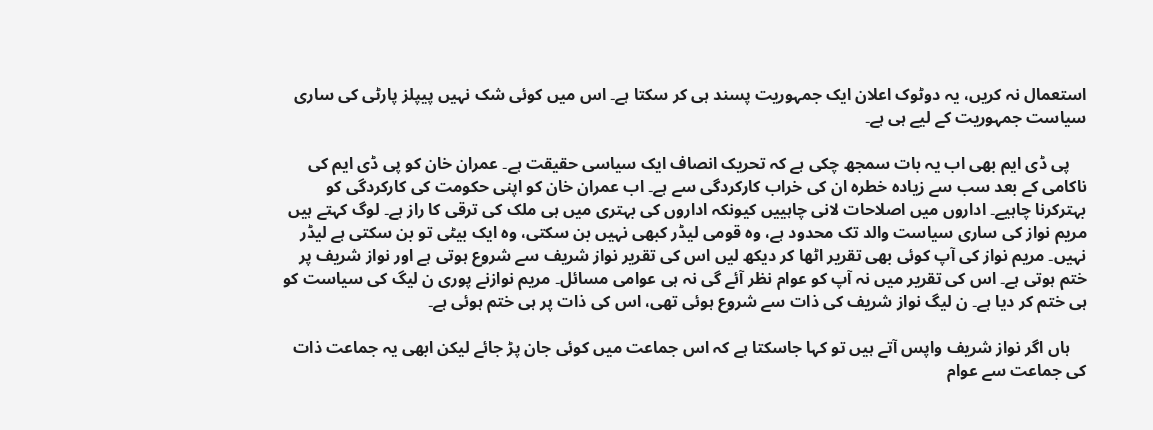استعمال نہ کریں، یہ دوٹوک اعلان ایک جمہوریت پسند ہی کر سکتا ہے۔ اس میں کوئی شک نہیں پیپلز پارٹی کی ساری سیاست جمہوریت کے لیے ہی ہے۔

    پی ڈی ایم بھی اب یہ بات سمجھ چکی ہے کہ تحریک انصاف ایک سیاسی حقیقت ہے۔ عمران خان کو پی ڈی ایم کی ناکامی کے بعد سب سے زیادہ خطرہ ان کی خراب کارکردگی سے ہے۔ اب عمران خان کو اپنی حکومت کی کارکردگی کو بہترکرنا چاہیے۔ اداروں میں اصلاحات لانی چاہییں کیونکہ اداروں کی بہتری میں ہی ملک کی ترقی کا راز ہے۔ لوگ کہتے ہیں مریم نواز کی ساری سیاست والد تک محدود ہے، وہ قومی لیڈر کبھی نہیں بن سکتی، وہ ایک بیٹی تو بن سکتی ہے لیڈر نہیں۔ مریم نواز کی آپ کوئی بھی تقریر اٹھا کر دیکھ لیں اس کی تقریر نواز شریف سے شروع ہوتی ہے اور نواز شریف پر ختم ہوتی ہے۔ اس کی تقریر میں نہ آپ کو عوام نظر آئے گی نہ ہی عوامی مسائل۔ مریم نوازنے پوری ن لیگ کی سیاست کو ہی ختم کر دیا ہے۔ ن لیگ نواز شریف کی ذات سے شروع ہوئی تھی، اس کی ذات پر ہی ختم ہوئی ہے۔

    ہاں اگر نواز شریف واپس آتے ہیں تو کہا جاسکتا ہے کہ اس جماعت میں کوئی جان پڑ جائے لیکن ابھی یہ جماعت ذات کی جماعت سے عوام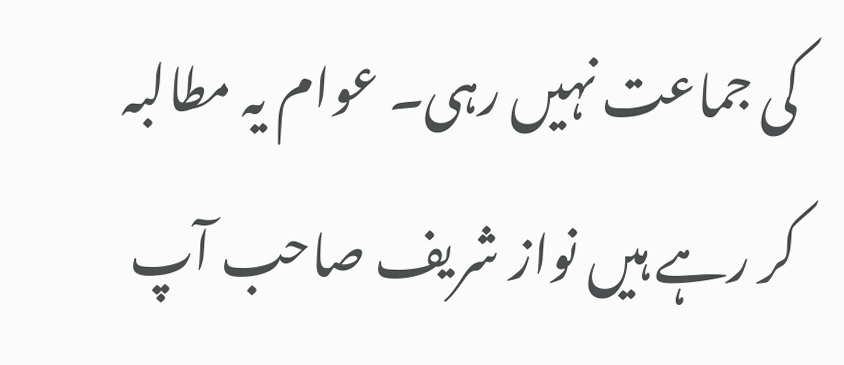کی جماعت نہیں رہی۔ عوام یہ مطالبہ کر رہے ہیں نواز شریف صاحب آپ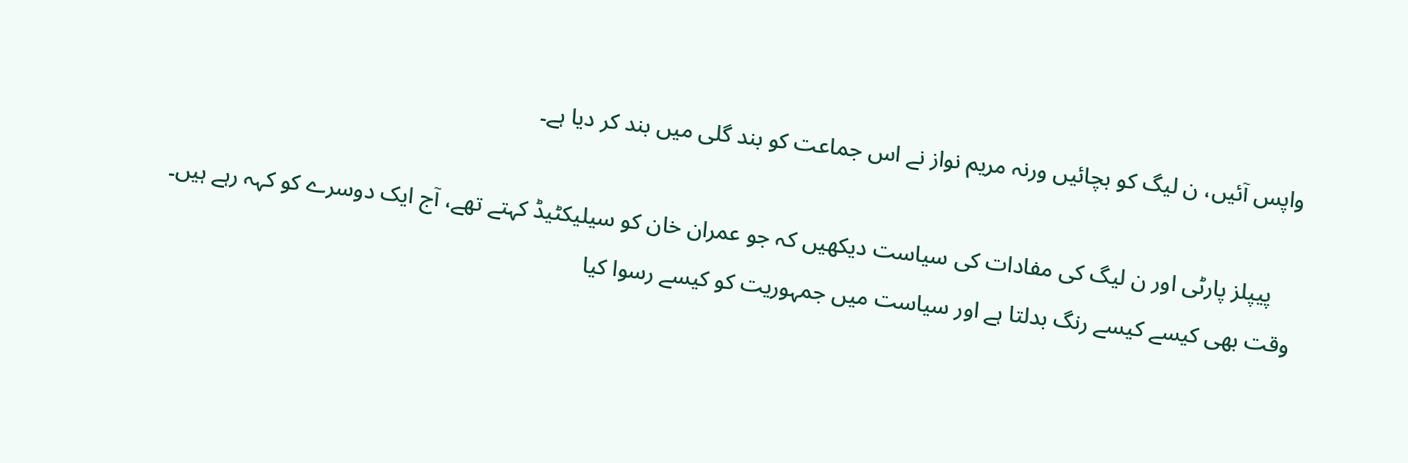واپس آئیں، ن لیگ کو بچائیں ورنہ مریم نواز نے اس جماعت کو بند گلی میں بند کر دیا ہے۔

    پیپلز پارٹی اور ن لیگ کی مفادات کی سیاست دیکھیں کہ جو عمران خان کو سیلیکٹیڈ کہتے تھے، آج ایک دوسرے کو کہہ رہے ہیں۔ وقت بھی کیسے کیسے رنگ بدلتا ہے اور سیاست میں جمہوریت کو کیسے رسوا کیا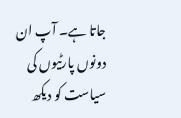جاتا ہے۔ آپ ان دونوں پارٹیوں کی سیاست کو دیکھ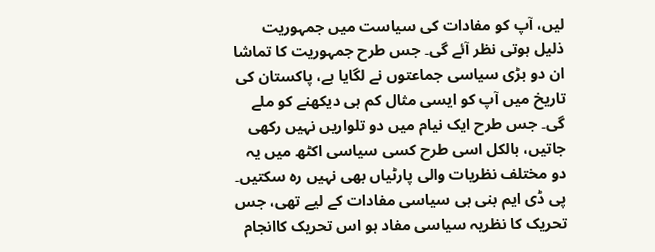لیں، آپ کو مفادات کی سیاست میں جمہوریت ذلیل ہوتی نظر آئے گی۔ جس طرح جمہوریت کا تماشا ان دو بڑی سیاسی جماعتوں نے لگایا ہے، پاکستان کی تاریخ میں آپ کو ایسی مثال کم ہی دیکھنے کو ملے گی۔ جس طرح ایک نیام میں دو تلواریں نہیں رکھی جاتیں، بالکل اسی طرح کسی سیاسی اکٹھ میں یہ دو مختلف نظریات والی پارٹیاں بھی نہیں رہ سکتیں۔ پی ڈی ایم بنی ہی سیاسی مفادات کے لیے تھی، جس تحریک کا نظریہ سیاسی مفاد ہو اس تحریک کاانجام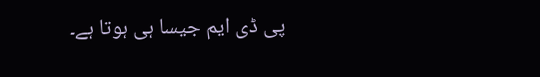پی ڈی ایم جیسا ہی ہوتا ہے۔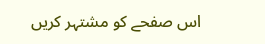اس صفحے کو مشتہر کریں